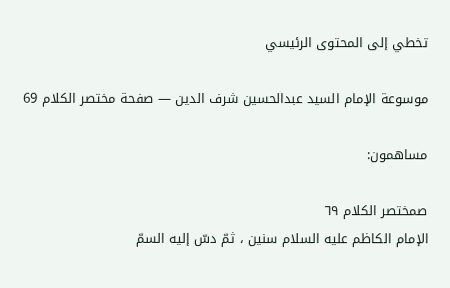تخطي إلى المحتوى الرئيسي

موسوعة الإمام السيد عبدالحسين شرف الدين — صفحة مختصر الكلام 69

مساهمون:

صمختصر الكلام ٦٩
الإمام الكاظم عليه السلام سنين ، ثمّ دسّ إليه السمّ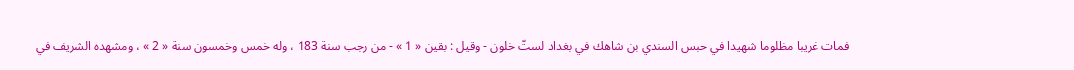فمات غريبا مظلوما شهيدا في حبس السندي بن شاهك في بغداد لستّ خلون - وقيل : بقين « 1 » - من رجب سنة 183 ، وله خمس وخمسون سنة « 2 » ، ومشهده الشريف في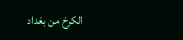الكرخ من بغداد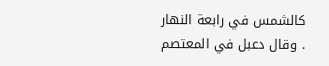كالشمس في رابعة النهار . وقال دعبل في المعتصم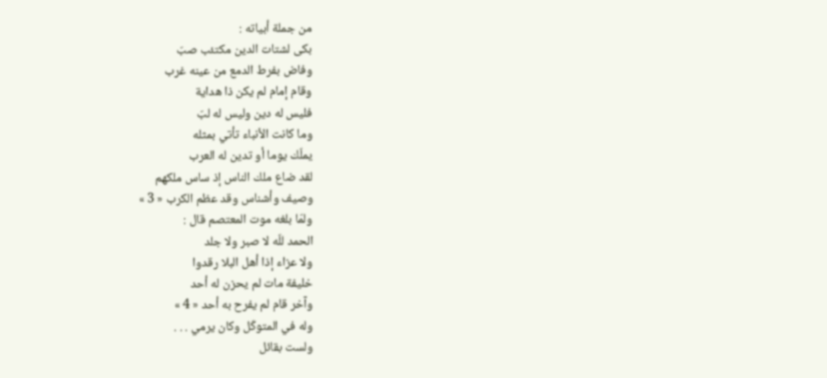من جملة أبياته :
بكى لشتات الدين مكتئب صبّ
وفاض بفرط الدمع من عينه غرب
وقام إمام لم يكن ذا هداية
فليس له دين وليس له لبّ
وما كانت الأنباء تأتي بمثله
يملّك يوما أو تدين له العرب
لقد ضاع ملك الناس إذ ساس ملكهم
وصيف وأشناس وقد عظم الكرب « 3 »
ولمّا بلغه موت المعتصم قال :
الحمد للّه لا صبر ولا جلد
ولا عزاء إذا أهل البلا رقدوا
خليفة مات لم يحزن له أحد
وآخر قام لم يفرح به أحد « 4 »
وله في المتوكّل وكان يرمي . . .
ولست بقائل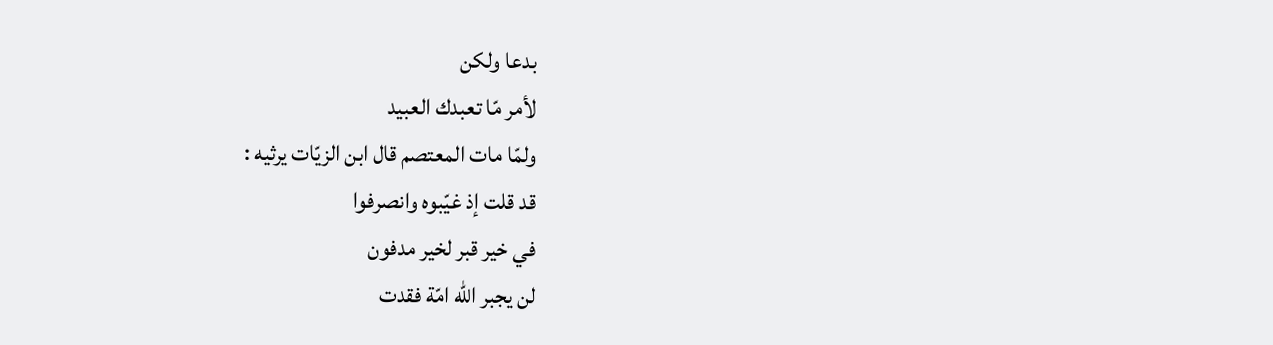بدعا ولكن
لأمر مّا تعبدك العبيد
ولمّا مات المعتصم قال ابن الزيّات يرثيه :
قد قلت إذ غيّبوه وانصرفوا
في خير قبر لخير مدفون
لن يجبر اللّه امّة فقدت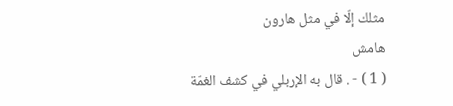مثلك إلّا في مثل هارون
هامش
( 1 ) - . قال به الإربلي في كشف الغمّة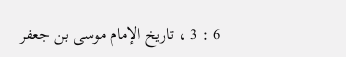6 : 3 ، تاريخ الإمام موسى بن جعفر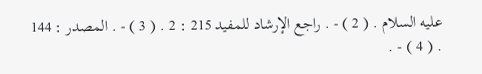عليه السلام . ( 2 ) - . راجع الإرشاد للمفيد 215 : 2 . ( 3 ) - . المصدر : 144 . ( 4 ) - .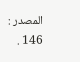المصدر : 146 .